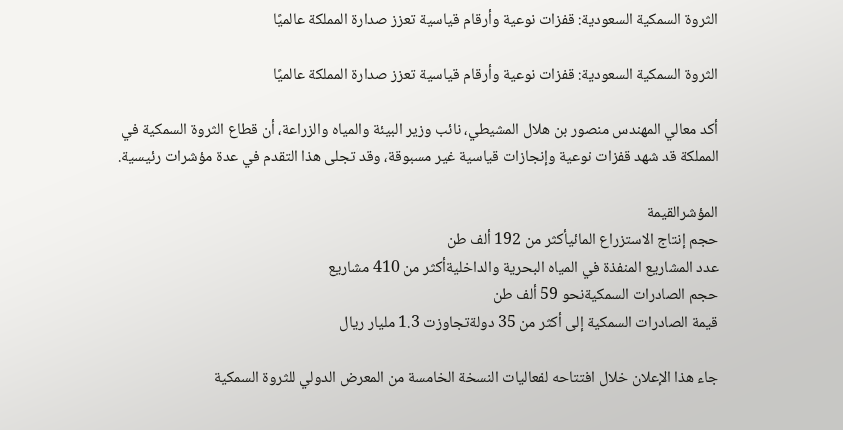الثروة السمكية السعودية: قفزات نوعية وأرقام قياسية تعزز صدارة المملكة عالميًا

الثروة السمكية السعودية: قفزات نوعية وأرقام قياسية تعزز صدارة المملكة عالميًا

أكد معالي المهندس منصور بن هلال المشيطي، نائب وزير البيئة والمياه والزراعة، أن قطاع الثروة السمكية في المملكة قد شهد قفزات نوعية وإنجازات قياسية غير مسبوقة، وقد تجلى هذا التقدم في عدة مؤشرات رئيسية.

المؤشرالقيمة
حجم إنتاج الاستزراع المائيأكثر من 192 ألف طن
عدد المشاريع المنفذة في المياه البحرية والداخليةأكثر من 410 مشاريع
حجم الصادرات السمكيةنحو 59 ألف طن
قيمة الصادرات السمكية إلى أكثر من 35 دولةتجاوزت 1.3 مليار ريال

جاء هذا الإعلان خلال افتتاحه لفعاليات النسخة الخامسة من المعرض الدولي للثروة السمكية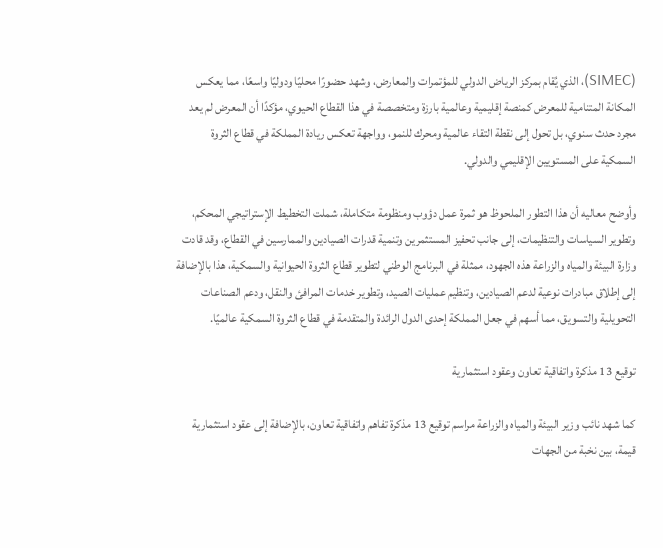(SIMEC)، الذي يُقام بمركز الرياض الدولي للمؤتمرات والمعارض، وشهد حضورًا محليًا ودوليًا واسعًا، مما يعكس المكانة المتنامية للمعرض كمنصة إقليمية وعالمية بارزة ومتخصصة في هذا القطاع الحيوي، مؤكدًا أن المعرض لم يعد مجرد حدث سنوي، بل تحول إلى نقطة التقاء عالمية ومحرك للنمو، وواجهة تعكس ريادة المملكة في قطاع الثروة السمكية على المستويين الإقليمي والدولي.

وأوضح معاليه أن هذا التطور الملحوظ هو ثمرة عمل دؤوب ومنظومة متكاملة، شملت التخطيط الإستراتيجي المحكم، وتطوير السياسات والتنظيمات، إلى جانب تحفيز المستثمرين وتنمية قدرات الصيادين والممارسين في القطاع، وقد قادت وزارة البيئة والمياه والزراعة هذه الجهود، ممثلة في البرنامج الوطني لتطوير قطاع الثروة الحيوانية والسمكية، هذا بالإضافة إلى إطلاق مبادرات نوعية لدعم الصيادين، وتنظيم عمليات الصيد، وتطوير خدمات المرافئ والنقل، ودعم الصناعات التحويلية والتسويق، مما أسهم في جعل المملكة إحدى الدول الرائدة والمتقدمة في قطاع الثروة السمكية عالميًا.

توقيع 13 مذكرة واتفاقية تعاون وعقود استثمارية

كما شهد نائب وزير البيئة والمياه والزراعة مراسم توقيع 13 مذكرة تفاهم واتفاقية تعاون، بالإضافة إلى عقود استثمارية قيمة، بين نخبة من الجهات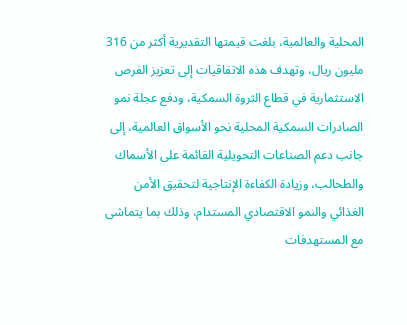المحلية والعالمية، بلغت قيمتها التقديرية أكثر من 316 مليون ريال، وتهدف هذه الاتفاقيات إلى تعزيز الفرص الاستثمارية في قطاع الثروة السمكية، ودفع عجلة نمو الصادرات السمكية المحلية نحو الأسواق العالمية، إلى جانب دعم الصناعات التحويلية القائمة على الأسماك والطحالب، وزيادة الكفاءة الإنتاجية لتحقيق الأمن الغذائي والنمو الاقتصادي المستدام، وذلك بما يتماشى مع المستهدفات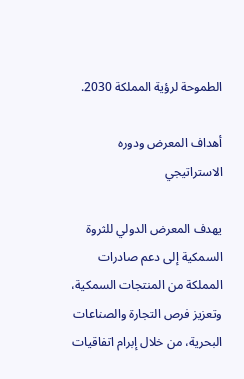الطموحة لرؤية المملكة 2030.

أهداف المعرض ودوره الاستراتيجي

يهدف المعرض الدولي للثروة السمكية إلى دعم صادرات المملكة من المنتجات السمكية، وتعزيز فرص التجارة والصناعات البحرية، من خلال إبرام اتفاقيات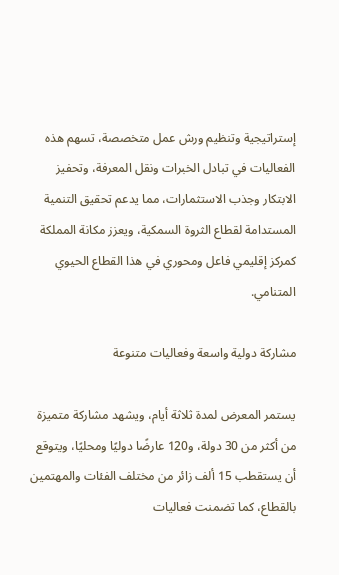إستراتيجية وتنظيم ورش عمل متخصصة، تسهم هذه الفعاليات في تبادل الخبرات ونقل المعرفة، وتحفيز الابتكار وجذب الاستثمارات، مما يدعم تحقيق التنمية المستدامة لقطاع الثروة السمكية، ويعزز مكانة المملكة كمركز إقليمي فاعل ومحوري في هذا القطاع الحيوي المتنامي.

مشاركة دولية واسعة وفعاليات متنوعة

يستمر المعرض لمدة ثلاثة أيام، ويشهد مشاركة متميزة من أكثر من 30 دولة، و120 عارضًا دوليًا ومحليًا، ويتوقع أن يستقطب 15 ألف زائر من مختلف الفئات والمهتمين بالقطاع، كما تضمنت فعاليات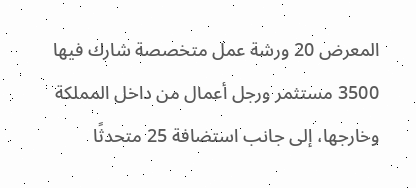المعرض 20 ورشة عمل متخصصة شارك فيها 3500 مستثمر ورجل أعمال من داخل المملكة وخارجها، إلى جانب استضافة 25 متحدثًا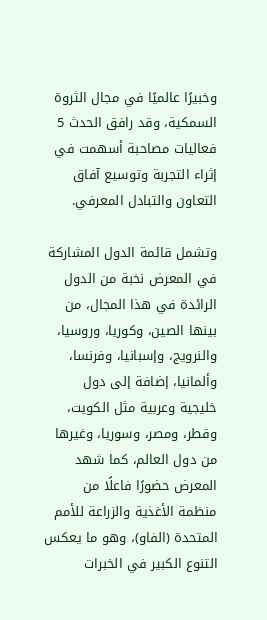وخبيرًا عالميًا في مجال الثروة السمكية، وقد رافق الحدث 5 فعاليات مصاحبة أسهمت في إثراء التجربة وتوسيع آفاق التعاون والتبادل المعرفي.

وتشمل قائمة الدول المشاركة في المعرض نخبة من الدول الرائدة في هذا المجال، من بينها الصين، وكوريا، وروسيا، والنرويج، وإسبانيا، وفرنسا، وألمانيا، إضافة إلى دول خليجية وعربية مثل الكويت، وقطر، ومصر، وسوريا، وغيرها من دول العالم، كما شهد المعرض حضورًا فاعلًا من منظمة الأغذية والزراعة للأمم المتحدة (الفاو)، وهو ما يعكس التنوع الكبير في الخبرات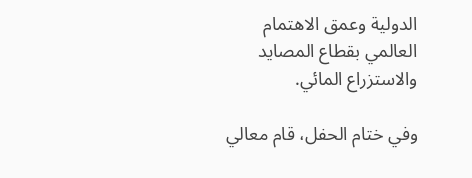الدولية وعمق الاهتمام العالمي بقطاع المصايد والاستزراع المائي.

وفي ختام الحفل، قام معالي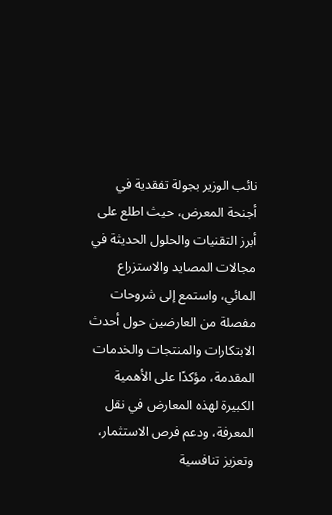نائب الوزير بجولة تفقدية في أجنحة المعرض، حيث اطلع على أبرز التقنيات والحلول الحديثة في مجالات المصايد والاستزراع المائي، واستمع إلى شروحات مفصلة من العارضين حول أحدث الابتكارات والمنتجات والخدمات المقدمة، مؤكدًا على الأهمية الكبيرة لهذه المعارض في نقل المعرفة، ودعم فرص الاستثمار، وتعزيز تنافسية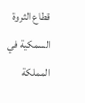قطاع الثروة السمكية في المملكة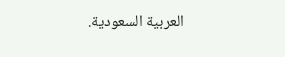العربية السعودية.